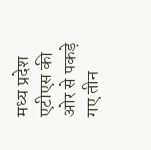मध्य प्रदेश एटीएस की ओर से पकड़े गए तीन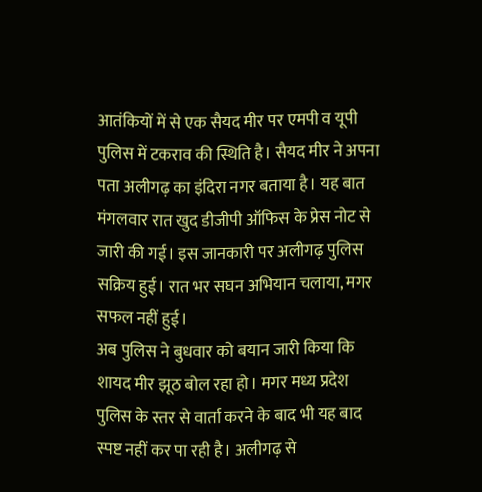आतंकियों में से एक सैयद मीर पर एमपी व यूपी पुलिस में टकराव की स्थिति है। सैयद मीर ने अपना पता अलीगढ़ का इंदिरा नगर बताया है। यह बात मंगलवार रात खुद डीजीपी ऑफिस के प्रेस नोट से जारी की गई। इस जानकारी पर अलीगढ़ पुलिस सक्रिय हुई। रात भर सघन अभियान चलाया, मगर सफल नहीं हुई।
अब पुलिस ने बुधवार को बयान जारी किया कि शायद मीर झूठ बोल रहा हो। मगर मध्य प्रदेश पुलिस के स्तर से वार्ता करने के बाद भी यह बाद स्पष्ट नहीं कर पा रही है। अलीगढ़ से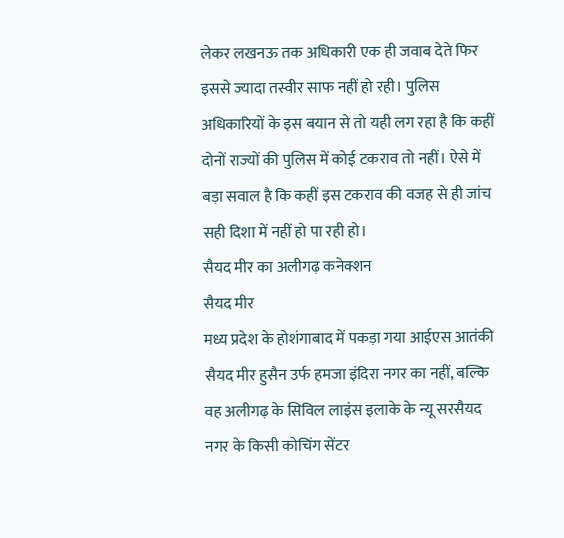लेकर लखनऊ तक अधिकारी एक ही जवाब देते फिर इससे ज्यादा तस्वीर साफ नहीं हो रही। पुलिस अधिकारियों के इस बयान से तो यही लग रहा है कि कहीं दोनों राज्यों की पुलिस में कोई टकराव तो नहीं। ऐसे में बड़ा सवाल है कि कहीं इस टकराव की वजह से ही जांच सही दिशा में नहीं हो पा रही हो।
सैयद मीर का अलीगढ़ कनेक्शन
सैयद मीर
मध्य प्रदेश के होशंगाबाद में पकड़ा गया आईएस आतंकी सैयद मीर हुसैन उर्फ हमजा इंदिरा नगर का नहीं, बल्कि वह अलीगढ़ के सिविल लाइंस इलाके के न्यू सरसैयद नगर के किसी कोचिंग सेंटर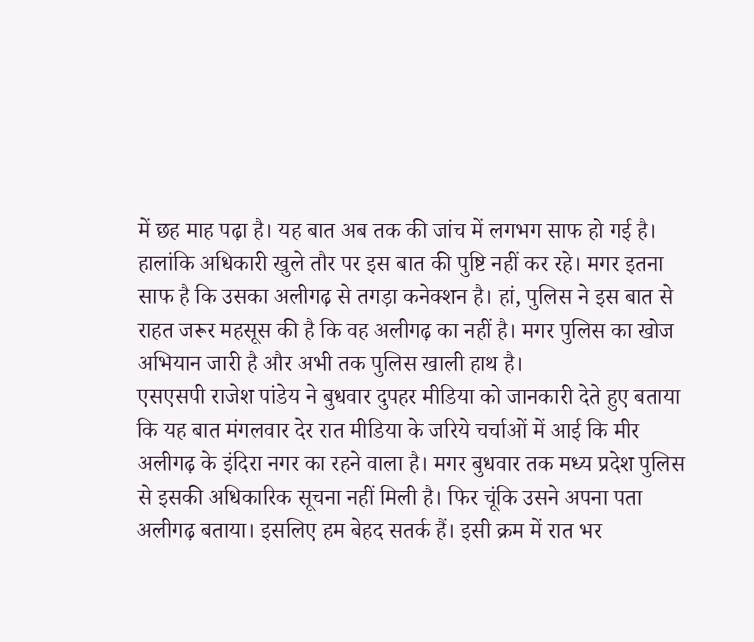में छह माह पढ़ा है। यह बात अब तक की जांच में लगभग साफ हो गई है। हालांकि अधिकारी खुले तौर पर इस बात की पुष्टि नहीं कर रहे। मगर इतना साफ है कि उसका अलीगढ़ से तगड़ा कनेक्शन है। हां, पुलिस ने इस बात से राहत जरूर महसूस की है कि वह अलीगढ़ का नहीं है। मगर पुलिस का खोज अभियान जारी है और अभी तक पुलिस खाली हाथ है।
एसएसपी राजेश पांडेय ने बुधवार दुपहर मीडिया को जानकारी देते हुए बताया कि यह बात मंगलवार देर रात मीडिया के जरिये चर्चाओं में आई कि मीर अलीगढ़ के इंदिरा नगर का रहने वाला है। मगर बुधवार तक मध्य प्रदेश पुलिस से इसकी अधिकारिक सूचना नहीं मिली है। फिर चूंकि उसने अपना पता अलीगढ़ बताया। इसलिए हम बेहद सतर्क हैं। इसी क्रम में रात भर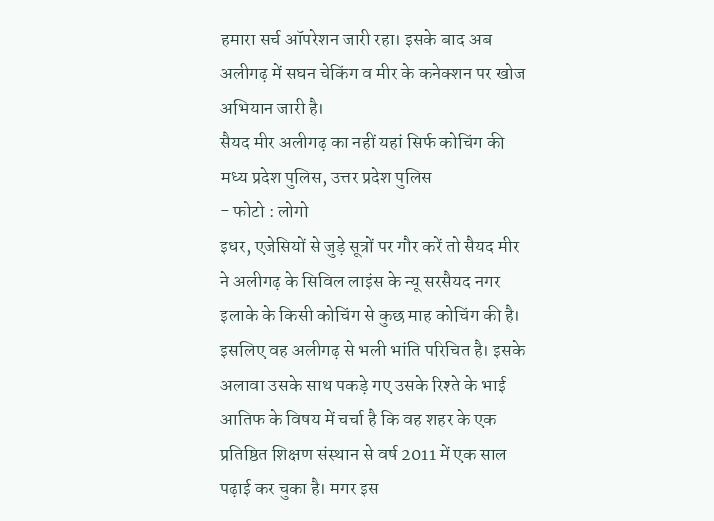हमारा सर्च ऑपरेशन जारी रहा। इसके बाद अब अलीगढ़ में सघन चेकिंग व मीर के कनेक्शन पर खोज अभियान जारी है।
सैयद मीर अलीगढ़ का नहीं यहां सिर्फ कोचिंग की
मध्य प्रदेश पुलिस, उत्तर प्रदेश पुलिस
- फोटो : लोगो
इधर, एजेसियों से जुड़े सूत्रों पर गौर करें तो सैयद मीर ने अलीगढ़ के सिविल लाइंस के न्यू सरसैयद नगर इलाके के किसी कोचिंग से कुछ माह कोचिंग की है। इसलिए वह अलीगढ़ से भली भांति परिचित है। इसके अलावा उसके साथ पकड़े गए उसके रिश्ते के भाई आतिफ के विषय में चर्चा है कि वह शहर के एक प्रतिष्ठित शिक्षण संस्थान से वर्ष 2011 में एक साल पढ़ाई कर चुका है। मगर इस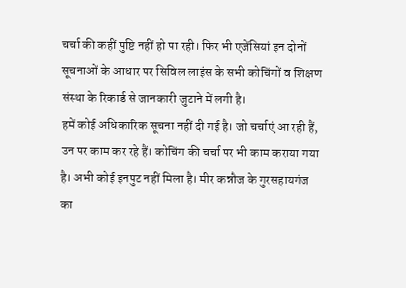चर्चा की कहीं पुष्टि नहीं हो पा रही। फिर भी एजेंसियां इन दोनों सूचनाओं के आधार पर सिविल लाइंस के सभी कोचिंगों व शिक्षण संस्था के रिकार्ड से जानकारी जुटाने में लगी है।
हमें कोई अधिकारिक सूचना नहीं दी गई है। जो चर्चाएं आ रही हैं, उन पर काम कर रहे हैं। कोचिंग की चर्चा पर भी काम कराया गया है। अभी कोई इनपुट नहीं मिला है। मीर कन्नौज के गुरसहायगंज का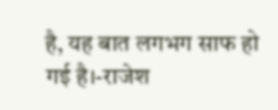है, यह बात लगभग साफ हो गई है।-राजेश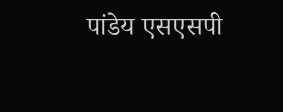पांडेय एसएसपी